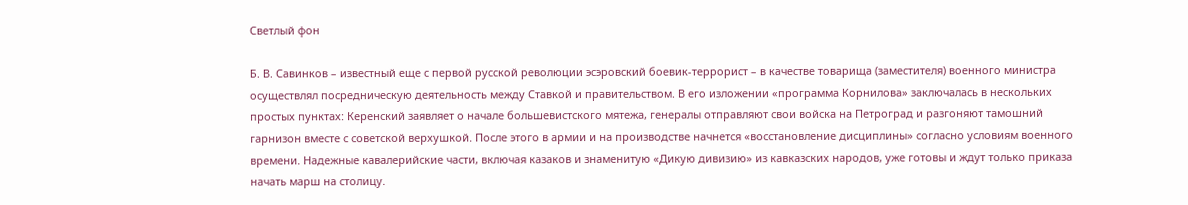Светлый фон

Б. В. Савинков – известный еще с первой русской революции эсэровский боевик-террорист – в качестве товарища (заместителя) военного министра осуществлял посредническую деятельность между Ставкой и правительством. В его изложении «программа Корнилова» заключалась в нескольких простых пунктах: Керенский заявляет о начале большевистского мятежа, генералы отправляют свои войска на Петроград и разгоняют тамошний гарнизон вместе с советской верхушкой. После этого в армии и на производстве начнется «восстановление дисциплины» согласно условиям военного времени. Надежные кавалерийские части, включая казаков и знаменитую «Дикую дивизию» из кавказских народов, уже готовы и ждут только приказа начать марш на столицу.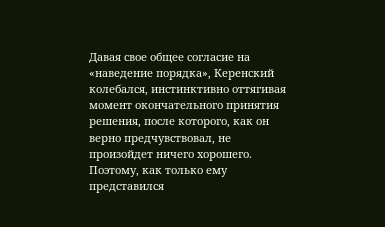Давая свое общее согласие на «наведение порядка», Керенский колебался, инстинктивно оттягивая момент окончательного принятия решения, после которого, как он верно предчувствовал, не произойдет ничего хорошего. Поэтому, как только ему представился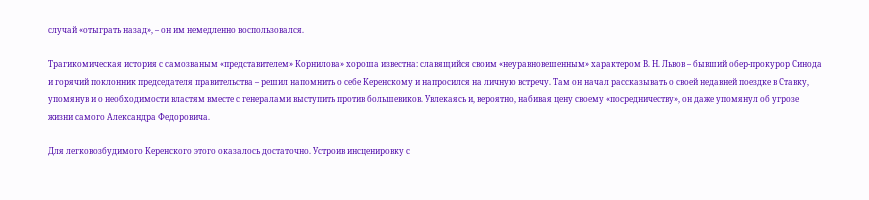случай «отыграть назад», – он им немедленно воспользовался.

Трагикомическая история с самозваным «представителем» Корнилова» хороша известна: славящийся своим «неуравновешенным» характером В. Н. Львов – бывший обер-прокурор Синода и горячий поклонник председателя правительства – решил напомнить о себе Керенскому и напросился на личную встречу. Там он начал рассказывать о своей недавней поездке в Ставку, упомянув и о необходимости властям вместе с генералами выступить против большевиков. Увлекаясь и, вероятно, набивая цену своему «посредничеству», он даже упомянул об угрозе жизни самого Александра Федоровича.

Для легковозбудимого Керенского этого оказалось достаточно. Устроив инсценировку с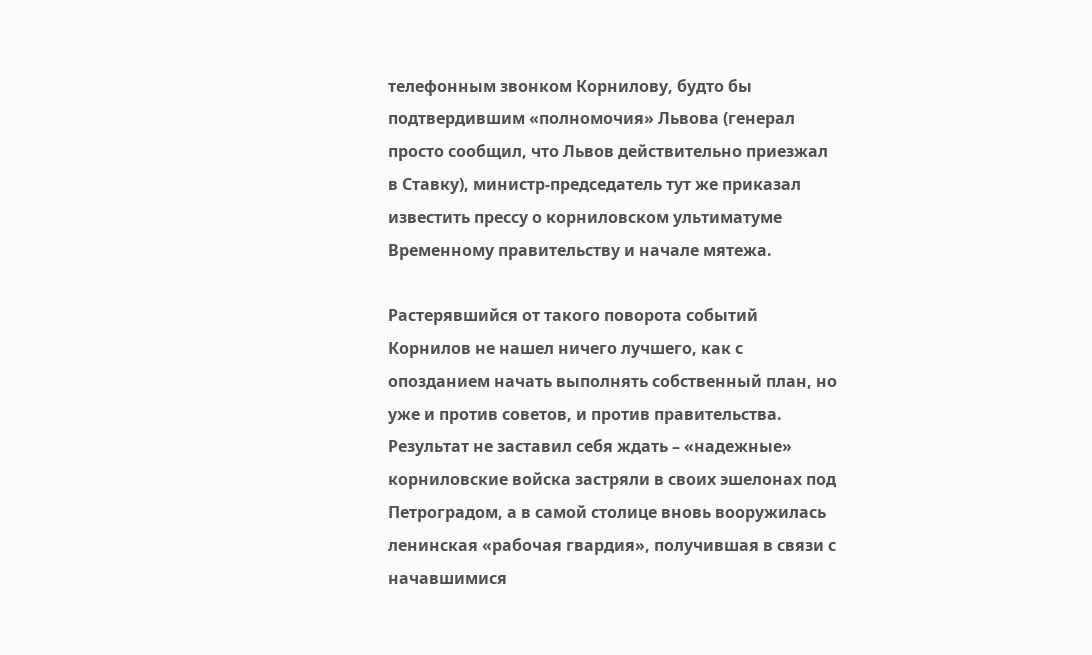телефонным звонком Корнилову, будто бы подтвердившим «полномочия» Львова (генерал просто сообщил, что Львов действительно приезжал в Ставку), министр-председатель тут же приказал известить прессу о корниловском ультиматуме Временному правительству и начале мятежа.

Растерявшийся от такого поворота событий Корнилов не нашел ничего лучшего, как с опозданием начать выполнять собственный план, но уже и против советов, и против правительства. Результат не заставил себя ждать – «надежные» корниловские войска застряли в своих эшелонах под Петроградом, а в самой столице вновь вооружилась ленинская «рабочая гвардия», получившая в связи с начавшимися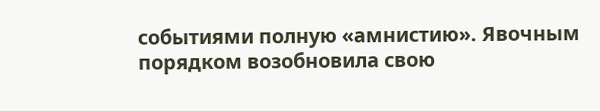событиями полную «амнистию». Явочным порядком возобновила свою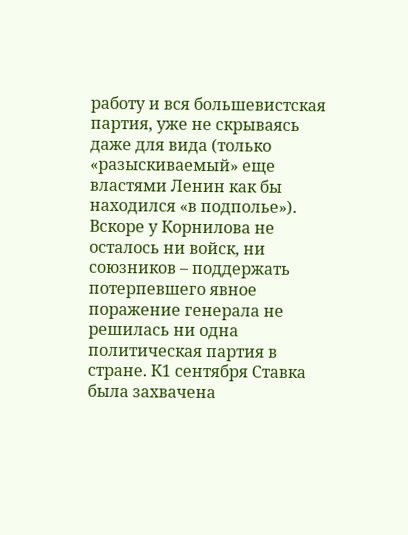работу и вся большевистская партия, уже не скрываясь даже для вида (только «разыскиваемый» еще властями Ленин как бы находился «в подполье»). Вскоре у Корнилова не осталось ни войск, ни союзников – поддержать потерпевшего явное поражение генерала не решилась ни одна политическая партия в стране. К1 сентября Ставка была захвачена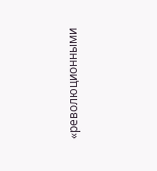«революционными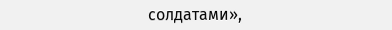солдатами»,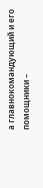а главнокомандующий и его помощники –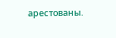арестованы.